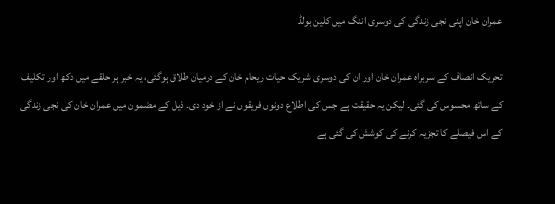عمران خان اپنی نجی زندگی کی دوسری اننگ میں کلین بولڈ

تحریک انصاف کے سربراہ عمران خان اور ان کی دوسری شریک حیات ریحام خان کے درمیان طلاق ہوگئی، یہ خبر ہر حلقے میں دکھ اور تکلیف کے ساتھ محسوس کی گئی۔ لیکن یہ حقیقت ہے جس کی اطلاع دونوں فریقوں نے از خود دی۔ ذیل کے مضمون میں عمران خان کی نجی زندگی کے اس فیصلے کا تجزیہ کرنے کی کوشش کی گئی ہے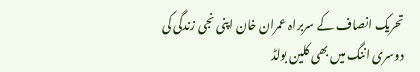تحریک انصاف کے سربراہ عمران خان اپنی نجی زندگی کی دوسری اننگ میں بھی کلین بولڈ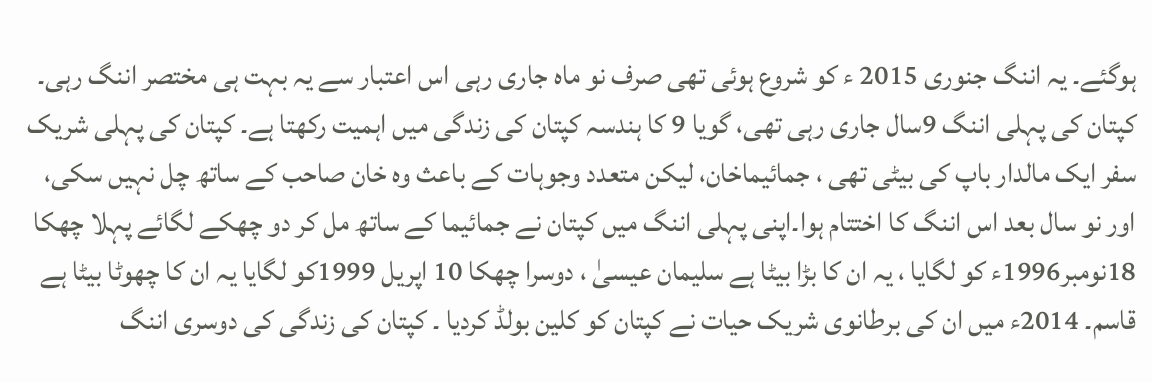ہوگئے۔ یہ اننگ جنوری 2015 ء کو شروع ہوئی تھی صرف نو ماہ جاری رہی اس اعتبار سے یہ بہت ہی مختصر اننگ رہی۔ کپتان کی پہلی اننگ 9سال جاری رہی تھی، گویا 9 کا ہندسہ کپتان کی زندگی میں اہمیت رکھتا ہے۔ کپتان کی پہلی شریک سفر ایک مالدار باپ کی بیٹی تھی ، جمائیماخان، لیکن متعدد وجوہات کے باعث وہ خان صاحب کے ساتھ چل نہیں سکی، اور نو سال بعد اس اننگ کا اختتام ہوا۔اپنی پہلی اننگ میں کپتان نے جمائیما کے ساتھ مل کر دو چھکے لگائے پہلا چھکا 18نومبر1996ء کو لگایا ، یہ ان کا بڑا بیٹا ہے سلیمان عیسیٰ ، دوسرا چھکا 10 اپریل 1999کو لگایا یہ ان کا چھوٹا بیٹا ہے قاسم۔ 2014ء میں ان کی برطانوی شریک حیات نے کپتان کو کلین بولڈ کردیا ۔ کپتان کی زندگی کی دوسری اننگ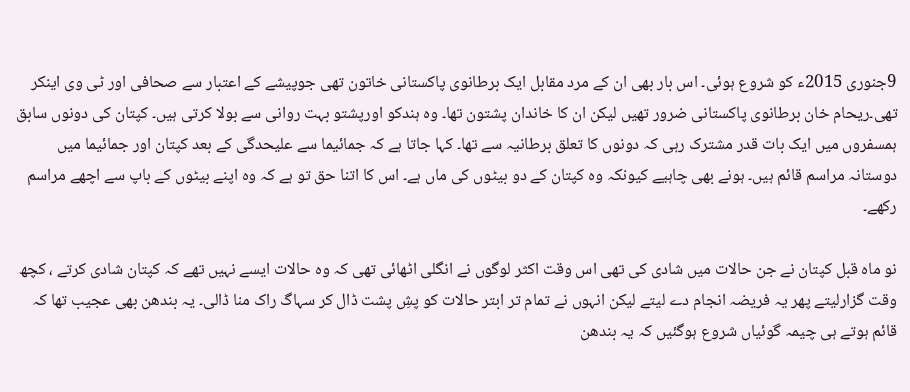9جنوری 2015ء کو شروع ہوئی۔ اس بار بھی ان کے مرد مقابل ایک برطانوی پاکستانی خاتون تھی جوپیشے کے اعتبار سے صحافی اور ٹی وی اینکر تھی۔ریحام خان برطانوی پاکستانی ضرور تھیں لیکن ان کا خاندان پشتون تھا۔ وہ ہندکو اورپشتو بہت روانی سے بولا کرتی ہیں۔ کپتان کی دونوں سابق ہمسفروں میں ایک بات قدر مشترک رہی کہ دونوں کا تعلق برطانیہ سے تھا۔ کہا جاتا ہے کہ جمائیما سے علیحدگی کے بعد کپتان اور جمائیما میں دوستانہ مراسم قائم ہیں۔ ہونے بھی چاہیے کیونکہ وہ کپتان کے دو بیٹوں کی ماں ہے۔ اس کا اتنا حق تو ہے کہ وہ اپنے بیٹوں کے باپ سے اچھے مراسم رکھے۔

نو ماہ قبل کپتان نے جن حالات میں شادی کی تھی اس وقت اکثر لوگوں نے انگلی اٹھائی تھی کہ وہ حالات ایسے نہیں تھے کہ کپتان شادی کرتے ، کچھ وقت گزارلیتے پھر یہ فریضہ انجام دے لیتے لیکن انہوں نے تمام تر ابتر حالات کو پشِ پشت ڈال کر سہاگ راک منا ڈالی۔ یہ بندھن بھی عجیب تھا کہ قائم ہوتے ہی چیمہ گوئیاں شروع ہوگئیں کہ یہ بندھن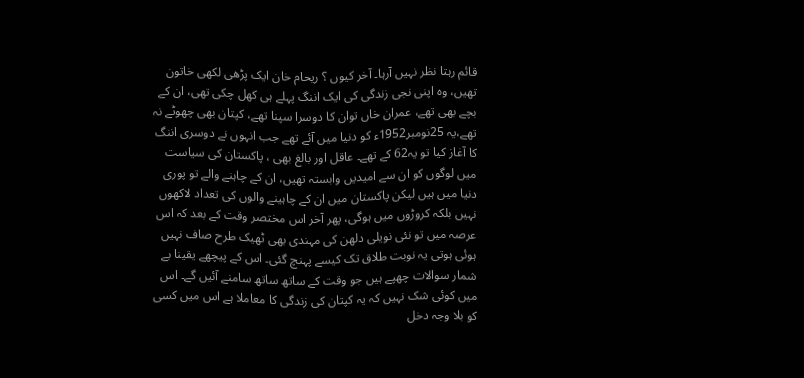قائم رہتا نظر نہیں آرہا۔ آخر کیوں ؟ ریحام خان ایک پڑھی لکھی خاتون تھیں، وہ اپنی نجی زندگی کی ایک اننگ پہلے ہی کھل چکی تھی، ان کے بچے بھی تھے، عمران خاں توان کا دوسرا سپنا تھے، کپتان بھی چھوٹے نہ تھے،یہ 25نومبر1952ء کو دنیا میں آئے تھے جب انہوں نے دوسری اننگ کا آغاز کیا تو یہ62 کے تھے۔ عاقل اور بالغ بھی ، پاکستان کی سیاست میں لوگوں کو ان سے امیدیں وابستہ تھیں، ان کے چاہنے والے تو پوری دنیا میں ہیں لیکن پاکستان میں ان کے چاہینے والوں کی تعداد لاکھوں نہیں بلکہ کروڑوں میں ہوگی، پھر آخر اس مختصر وقت کے بعد کہ اس عرصہ میں تو نئی نویلی دلھن کی مہندی بھی ٹھیک طرح صاف نہیں ہوئی ہوتی یہ نوبت طلاق تک کیسے پہنچ گئی۔ اس کے پیچھے یقینا بے شمار سوالات چھپے ہیں جو وقت کے ساتھ ساتھ سامنے آئیں گے۔ اس میں کوئی شک نہیں کہ یہ کپتان کی زندگی کا معاملا ہے اس میں کسی کو بلا وجہ دخل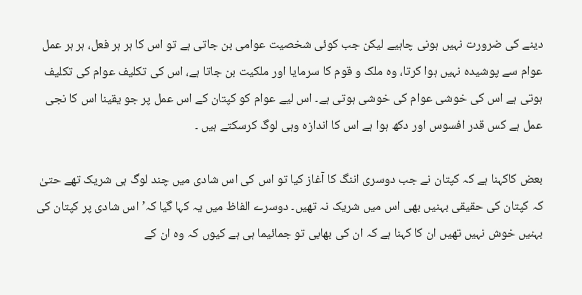دینے کی ضرورت نہیں ہونی چاہیے لیکن جب کوئی شخصیت عوامی بن جاتی ہے تو اس کا ہر ہر فعل، ہر ہر عمل عوام سے پوشیدہ نہیں ہوا کرتا، وہ ملک و قوم کا سرمایا اور ملکیت بن جاتا ہے، اس کی تکلیف عوام کی تکلیف ہوتی ہے اس کی خوشی عوام کی خوشی ہوتی ہے۔ اس لیے عوام کو کپتان کے اس عمل پر جو یقینا اس کا نجی عمل ہے کس قدر افسوس اور دکھ ہوا ہے اس کا اندازہ وہی لوگ کرسکتے ہیں ۔

بعض کاکہنا ہے کہ کپتان نے جب دوسری اننگ کا آغاز کیا تو اس کی اس شادی میں چند لوگ ہی شریک تھے حتیٰ کہ کپتان کی حقیقی بہنیں بھی اس میں شریک نہ تھیں۔ دوسرے الفاظ میں یہ کہا گیا کہ’ اس شادی پر کپتان کی بہنیں خوش نہیں تھیں ان کا کہنا ہے کہ ان کی بھابی تو جمائیما ہی ہے کیوں کہ وہ ان کے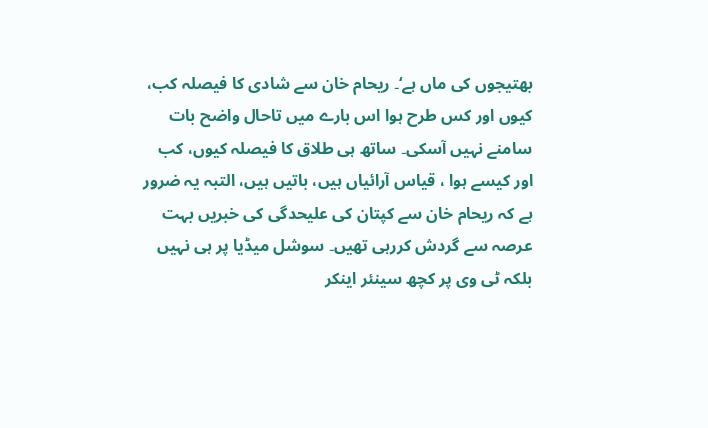بھتیجوں کی ماں ہے‘۔ ریحام خان سے شادی کا فیصلہ کب، کیوں اور کس طرح ہوا اس بارے میں تاحال واضح بات سامنے نہیں آسکی۔ ساتھ ہی طلاق کا فیصلہ کیوں، کب اور کیسے ہوا ، قیاس آرائیاں ہیں، باتیں ہیں، التبہ یہ ضرور ہے کہ ریحام خان سے کپتان کی علیحدگی کی خبریں بہت عرصہ سے گردش کررہی تھیں۔ سوشل میڈیا پر ہی نہیں بلکہ ٹی وی پر کچھ سینئر اینکر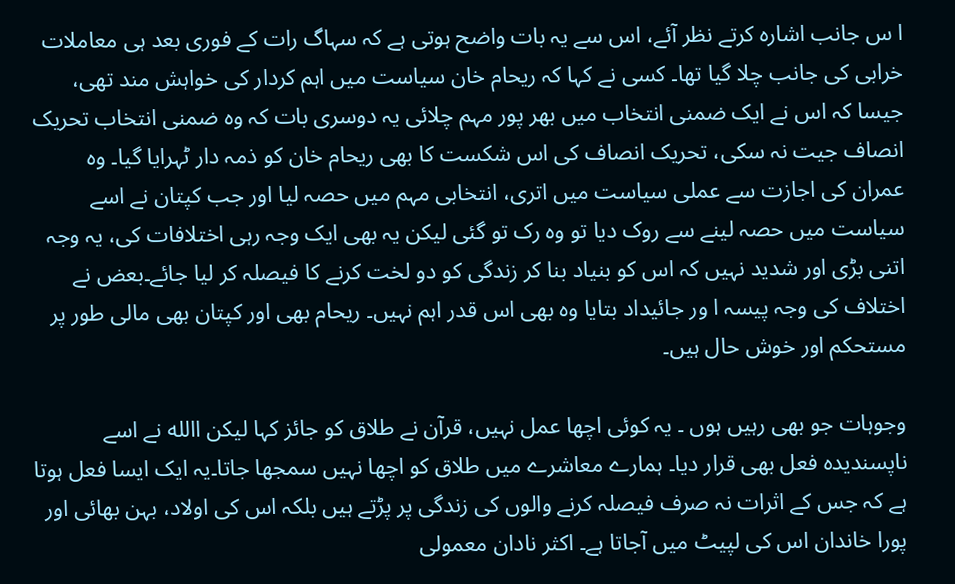ا س جانب اشارہ کرتے نظر آئے، اس سے یہ بات واضح ہوتی ہے کہ سہاگ رات کے فوری بعد ہی معاملات خرابی کی جانب چلا گیا تھا۔ کسی نے کہا کہ ریحام خان سیاست میں اہم کردار کی خواہش مند تھی، جیسا کہ اس نے ایک ضمنی انتخاب میں بھر پور مہم چلائی یہ دوسری بات کہ وہ ضمنی انتخاب تحریک انصاف جیت نہ سکی، تحریک انصاف کی اس شکست کا بھی ریحام خان کو ذمہ دار ٹہرایا گیا۔ وہ عمران کی اجازت سے عملی سیاست میں اتری، انتخابی مہم میں حصہ لیا اور جب کپتان نے اسے سیاست میں حصہ لینے سے روک دیا تو وہ رک تو گئی لیکن یہ بھی ایک وجہ رہی اختلافات کی، یہ وجہ اتنی بڑی اور شدید نہیں کہ اس کو بنیاد بنا کر زندگی کو دو لخت کرنے کا فیصلہ کر لیا جائے۔بعض نے اختلاف کی وجہ پیسہ ا ور جائیداد بتایا وہ بھی اس قدر اہم نہیں۔ ریحام بھی اور کپتان بھی مالی طور پر مستحکم اور خوش حال ہیں۔

وجوہات جو بھی رہیں ہوں ۔ یہ کوئی اچھا عمل نہیں، قرآن نے طلاق کو جائز کہا لیکن االله نے اسے ناپسندیدہ فعل بھی قرار دیا۔ ہمارے معاشرے میں طلاق کو اچھا نہیں سمجھا جاتا۔یہ ایک ایسا فعل ہوتا ہے کہ جس کے اثرات نہ صرف فیصلہ کرنے والوں کی زندگی پر پڑتے ہیں بلکہ اس کی اولاد، بہن بھائی اور پورا خاندان اس کی لپیٹ میں آجاتا ہے۔ اکثر نادان معمولی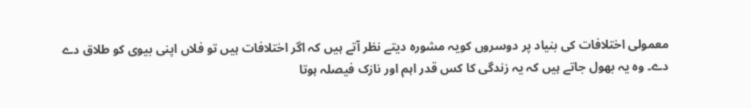معمولی اختلافات کی بنیاد پر دوسروں کویہ مشورہ دیتے نظر آتے ہیں کہ اگر اختلافات ہیں تو فلاں اپنی بیوی کو طلاق دے دے۔ وہ یہ بھول جاتے ہیں کہ یہ زندگی کا کس قدر اہم اور نازک فیصلہ ہوتا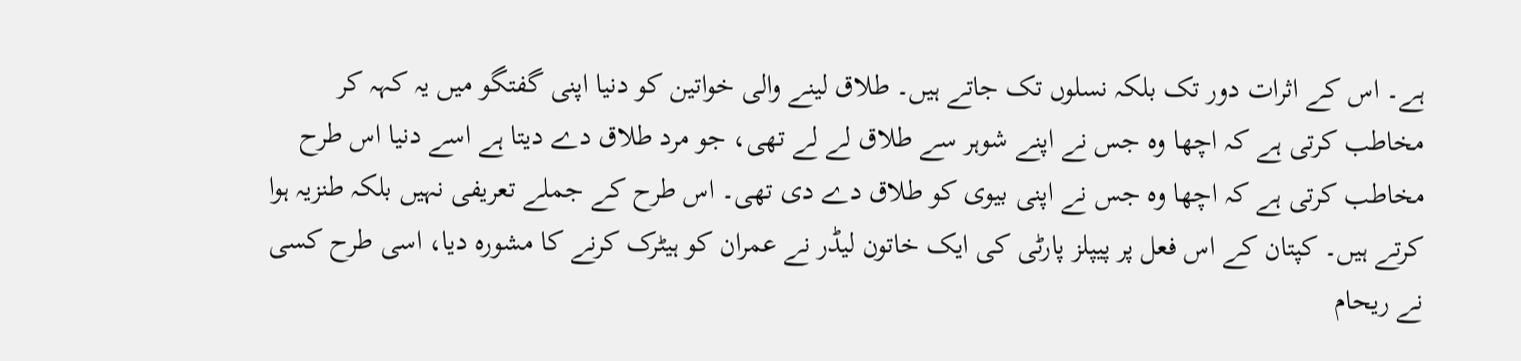ہے۔ اس کے اثرات دور تک بلکہ نسلوں تک جاتے ہیں۔ طلاق لینے والی خواتین کو دنیا اپنی گفتگو میں یہ کہہ کر مخاطب کرتی ہے کہ اچھا وہ جس نے اپنے شوہر سے طلاق لے لے تھی، جو مرد طلاق دے دیتا ہے اسے دنیا اس طرح مخاطب کرتی ہے کہ اچھا وہ جس نے اپنی بیوی کو طلاق دے دی تھی۔ اس طرح کے جملے تعریفی نہیں بلکہ طنزیہ ہوا کرتے ہیں۔ کپتان کے اس فعل پر پیپلز پارٹی کی ایک خاتون لیڈر نے عمران کو ہیٹرک کرنے کا مشورہ دیا، اسی طرح کسی نے ریحام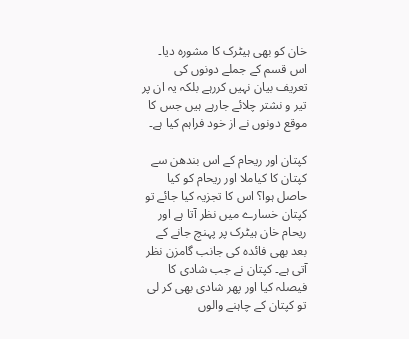خان کو بھی ہیٹرک کا مشورہ دیا۔ اس قسم کے جملے دونوں کی تعریف بیان نہیں کررہے بلکہ یہ ان پر تیر و نشتر چلائے جارہے ہیں جس کا موقع دونوں نے از خود فراہم کیا ہے۔

کپتان اور ریحام کے اس بندھن سے کپتان کا کیاملا اور ریحام کو کیا حاصل ہوا؟ اس کا تجزیہ کیا جائے تو کپتان خسارے میں نظر آتا ہے اور ریحام خان ہیٹرک پر پہنچ جانے کے بعد بھی فائدہ کی جانب گامزن نظر آتی ہے۔ کپتان نے جب شادی کا فیصلہ کیا اور پھر شادی بھی کر لی تو کپتان کے چاہنے والوں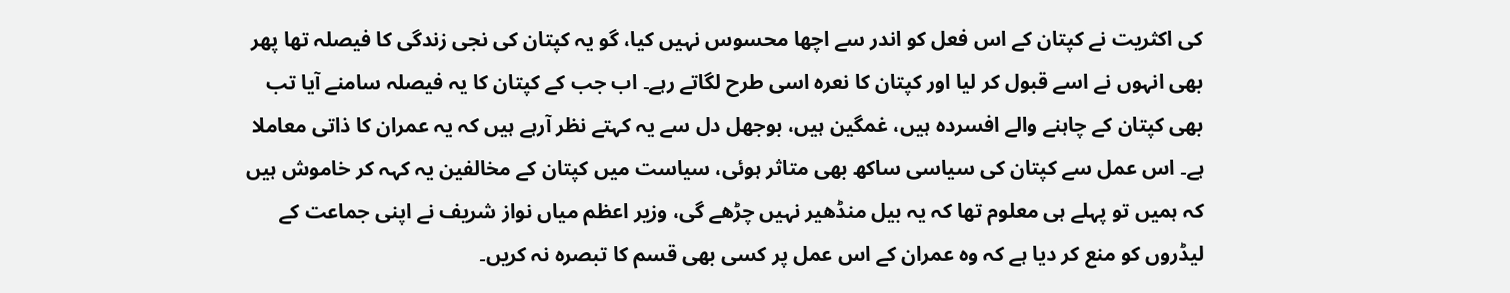کی اکثریت نے کپتان کے اس فعل کو اندر سے اچھا محسوس نہیں کیا، گو یہ کپتان کی نجی زندگی کا فیصلہ تھا پھر بھی انہوں نے اسے قبول کر لیا اور کپتان کا نعرہ اسی طرح لگاتے رہے۔ اب جب کے کپتان کا یہ فیصلہ سامنے آیا تب بھی کپتان کے چاہنے والے افسردہ ہیں، غمگین ہیں، بوجھل دل سے یہ کہتے نظر آرہے ہیں کہ یہ عمران کا ذاتی معاملا ہے۔ اس عمل سے کپتان کی سیاسی ساکھ بھی متاثر ہوئی، سیاست میں کپتان کے مخالفین یہ کہہ کر خاموش ہیں کہ ہمیں تو پہلے ہی معلوم تھا کہ یہ بیل منڈھیر نہیں چڑھے گی، وزیر اعظم میاں نواز شریف نے اپنی جماعت کے لیڈروں کو منع کر دیا ہے کہ وہ عمران کے اس عمل پر کسی بھی قسم کا تبصرہ نہ کریں۔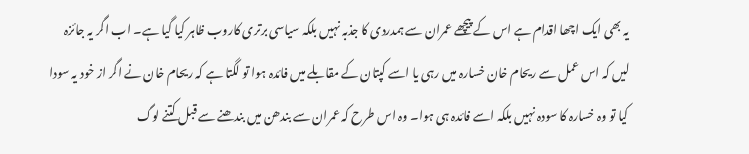یہ بھی ایک اچھا اقدام ہے اس کے پیچھے عمران سے ہمدردی کا جذبہ نہیں بلکہ سیاسی برتری کاروب ظاہر کیا گیا ہے۔ اب اگر یہ جائزہ لیں کہ اس عمل سے ریحام خان خسارہ میں رہی یا اسے کپتان کے مقابلے میں فائدہ ہوا تو لگتا ہے کہ ریحام خان نے اگر از خود یہ سودا کیا تو وہ خسارہ کا سودہ نہیں بلکہ اسے فائدہ ہی ہوا۔ وہ اس طرح کہ عمران سے بندھن میں بندھنے سے قبل کتنے لوگ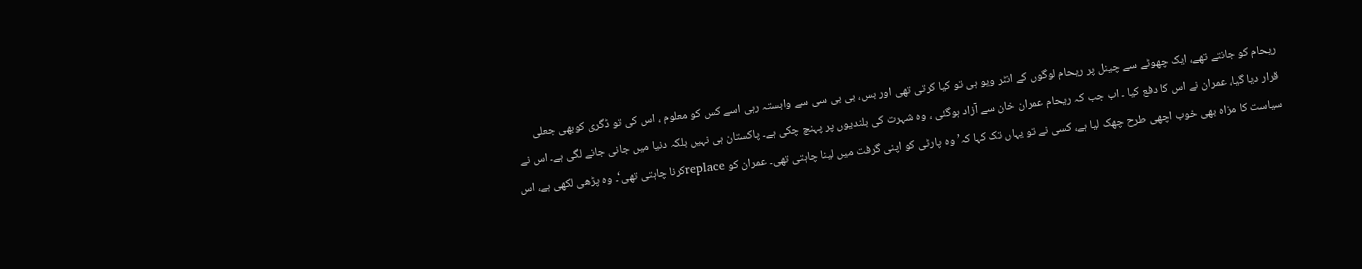ریحام کو جانتے تھے، ایک چھوٹے سے چینل پر ریحام لوگوں کے انٹر ویو ہی تو کیا کرتی تھی اور بس، بی بی سی سے وابستہ رہی اسے کس کو معلوم ، اس کی تو ڈگری کوبھی جعلی قرار دیا گیا، عمران نے اس کا دفع کیا ۔ اب جب کہ ریحام عمران خان سے آزاد ہوگئی ، وہ شہرت کی بلندیوں پر پہنچ چکی ہے۔ پاکستان ہی نہیں بلکہ دنیا میں جانی جانے لگی ہے۔ اس نے سیاست کا مزاہ بھی خوب اچھی طرح چھک لیا ہے، کسی نے تو یہاں تک کہا کہ’ وہ پارٹی کو اپنی گرفت میں لینا چاہتی تھی۔ عمران کو replaceکرنا چاہتی تھی‘۔ وہ پڑھی لکھی ہے، اس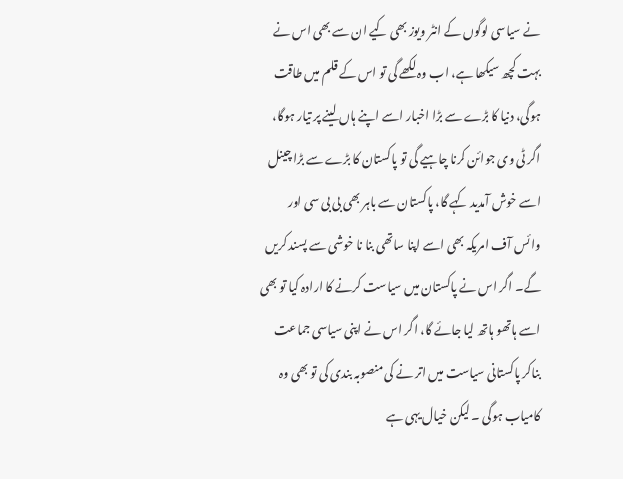نے سیاسی لوگوں کے انٹر ویوز بھی کیے ان سے بھی اس نے بہت کچھ سیکھا ہے، اب وہ لکھے گی تو اس کے قلم میں طاقت ہوگی، دنیا کا بڑے سے بڑا اخبار اسے اپنے ہاں لینے پر تیار ہوگا، اگر ٹی وی جوائن کرنا چاہیے گی تو پاکستان کا بڑے سے بڑا چینل اسے خوش آمدید کہے گا، پاکستان سے باہر بھی بی بی سی اور وائس آف امریکہ بھی اسے اپنا ساتھی بنا نا خوشی سے پسند کریں گے۔ اگر اس نے پاکستان میں سیاست کرنے کا ارادہ کیا تو بھی اسے ہاتھو ہاتھ لیا جائے گا، اگر اس نے اپنی سیاسی جماعت بناکر پاکستانی سیاست میں اتر نے کی منصوبہ بندی کی تو بھی وہ کامیاب ہوگی ۔ لیکن خیال یہی ہے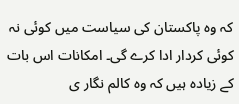کہ وہ پاکستان کی سیاست میں کوئی نہ کوئی کردار ادا کرے گی۔ امکانات اس بات کے زیادہ ہیں کہ وہ کالم نگار ی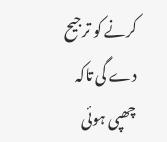کرنے کو ترجیح دے گی تاکہ چھپی ہوئی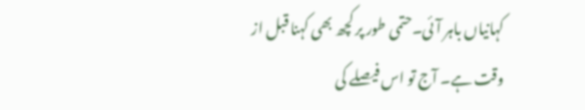کہانیاں باہر آئی۔حتمی طور پر کچھ بھی کہنا قبل از وقت ہے۔ آج تو اس فیصلے کی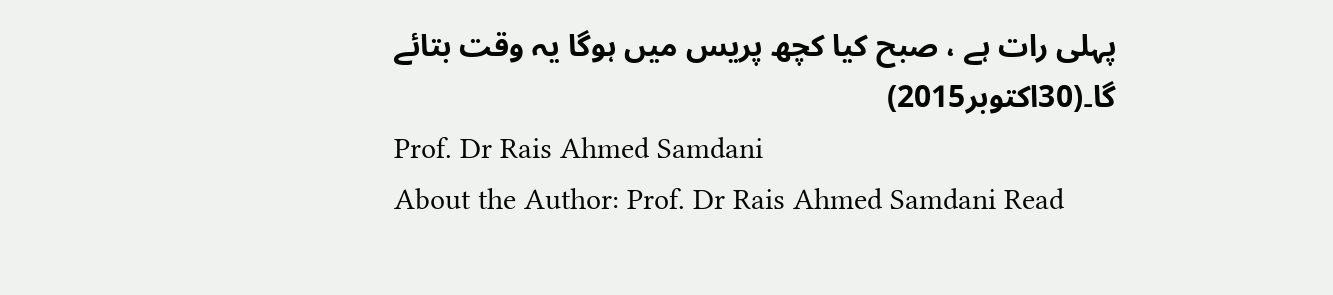پہلی رات ہے ، صبح کیا کچھ پریس میں ہوگا یہ وقت بتائے گا۔(30اکتوبر2015)
Prof. Dr Rais Ahmed Samdani
About the Author: Prof. Dr Rais Ahmed Samdani Read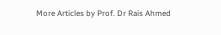More Articles by Prof. Dr Rais Ahmed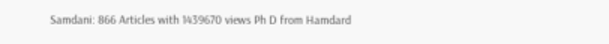Samdani: 866 Articles with 1439670 views Ph D from Hamdard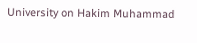University on Hakim Muhammad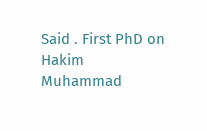Said . First PhD on Hakim Muhammad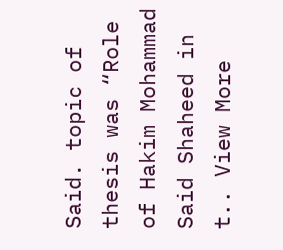Said. topic of thesis was “Role of Hakim Mohammad Said Shaheed in t.. View More